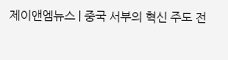제이앤엠뉴스 | 중국 서부의 혁신 주도 전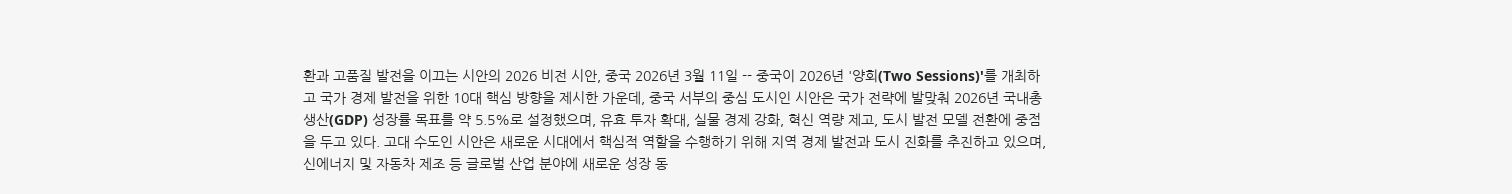환과 고품질 발전을 이끄는 시안의 2026 비전 시안, 중국 2026년 3월 11일 -- 중국이 2026년 '양회(Two Sessions)'를 개최하고 국가 경제 발전을 위한 10대 핵심 방향을 제시한 가운데, 중국 서부의 중심 도시인 시안은 국가 전략에 발맞춰 2026년 국내총생산(GDP) 성장률 목표를 약 5.5%로 설정했으며, 유효 투자 확대, 실물 경제 강화, 혁신 역량 제고, 도시 발전 모델 전환에 중점을 두고 있다. 고대 수도인 시안은 새로운 시대에서 핵심적 역할을 수행하기 위해 지역 경제 발전과 도시 진화를 추진하고 있으며, 신에너지 및 자동차 제조 등 글로벌 산업 분야에 새로운 성장 동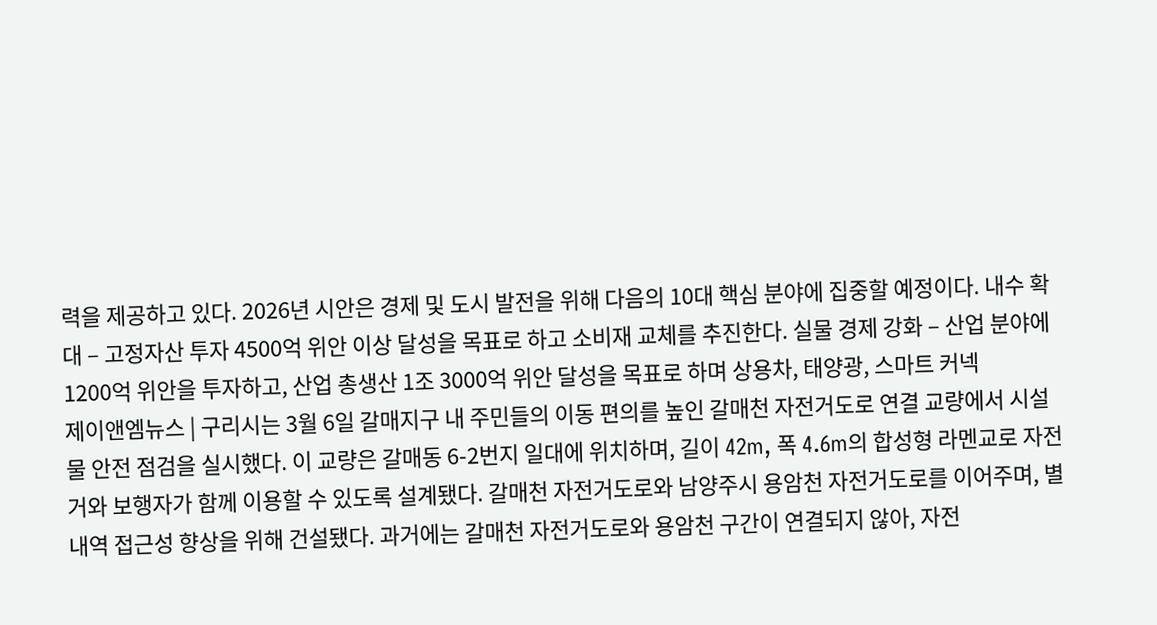력을 제공하고 있다. 2026년 시안은 경제 및 도시 발전을 위해 다음의 10대 핵심 분야에 집중할 예정이다. 내수 확대 – 고정자산 투자 4500억 위안 이상 달성을 목표로 하고 소비재 교체를 추진한다. 실물 경제 강화 – 산업 분야에 1200억 위안을 투자하고, 산업 총생산 1조 3000억 위안 달성을 목표로 하며 상용차, 태양광, 스마트 커넥
제이앤엠뉴스 | 구리시는 3월 6일 갈매지구 내 주민들의 이동 편의를 높인 갈매천 자전거도로 연결 교량에서 시설물 안전 점검을 실시했다. 이 교량은 갈매동 6-2번지 일대에 위치하며, 길이 42m, 폭 4.6m의 합성형 라멘교로 자전거와 보행자가 함께 이용할 수 있도록 설계됐다. 갈매천 자전거도로와 남양주시 용암천 자전거도로를 이어주며, 별내역 접근성 향상을 위해 건설됐다. 과거에는 갈매천 자전거도로와 용암천 구간이 연결되지 않아, 자전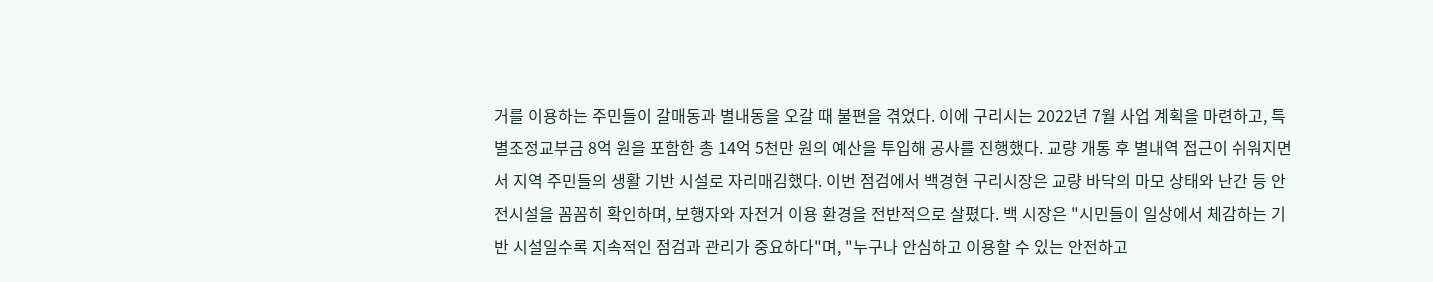거를 이용하는 주민들이 갈매동과 별내동을 오갈 때 불편을 겪었다. 이에 구리시는 2022년 7월 사업 계획을 마련하고, 특별조정교부금 8억 원을 포함한 총 14억 5천만 원의 예산을 투입해 공사를 진행했다. 교량 개통 후 별내역 접근이 쉬워지면서 지역 주민들의 생활 기반 시설로 자리매김했다. 이번 점검에서 백경현 구리시장은 교량 바닥의 마모 상태와 난간 등 안전시설을 꼼꼼히 확인하며, 보행자와 자전거 이용 환경을 전반적으로 살폈다. 백 시장은 "시민들이 일상에서 체감하는 기반 시설일수록 지속적인 점검과 관리가 중요하다"며, "누구나 안심하고 이용할 수 있는 안전하고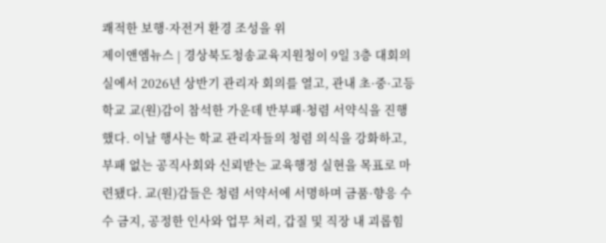쾌적한 보행·자전거 환경 조성을 위
제이앤엠뉴스 | 경상북도청송교육지원청이 9일 3층 대회의실에서 2026년 상반기 관리자 회의를 열고, 관내 초·중·고등학교 교(원)감이 참석한 가운데 반부패·청렴 서약식을 진행했다. 이날 행사는 학교 관리자들의 청렴 의식을 강화하고, 부패 없는 공직사회와 신뢰받는 교육행정 실현을 목표로 마련됐다. 교(원)감들은 청렴 서약서에 서명하며 금품·향응 수수 금지, 공정한 인사와 업무 처리, 갑질 및 직장 내 괴롭힘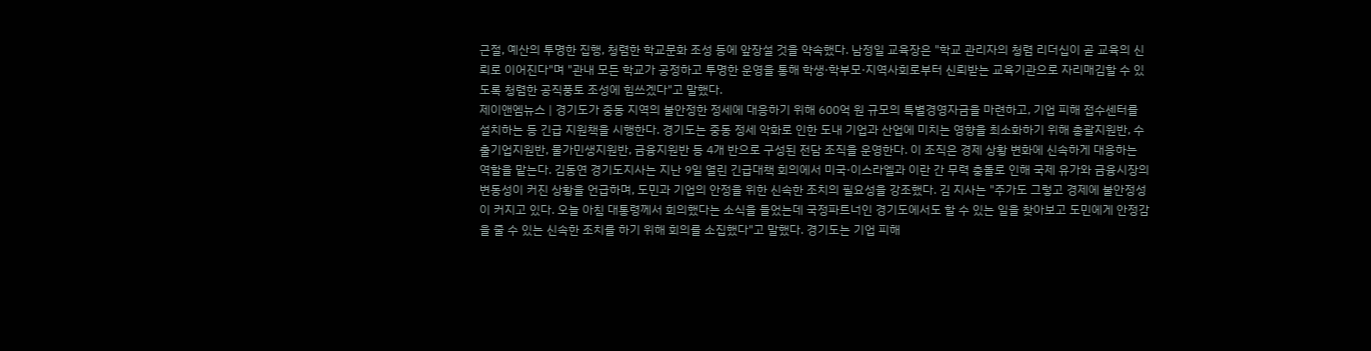근절, 예산의 투명한 집행, 청렴한 학교문화 조성 등에 앞장설 것을 약속했다. 남정일 교육장은 "학교 관리자의 청렴 리더십이 곧 교육의 신뢰로 이어진다"며 "관내 모든 학교가 공정하고 투명한 운영을 통해 학생·학부모·지역사회로부터 신뢰받는 교육기관으로 자리매김할 수 있도록 청렴한 공직풍토 조성에 힘쓰겠다"고 말했다.
제이앤엠뉴스 | 경기도가 중동 지역의 불안정한 정세에 대응하기 위해 600억 원 규모의 특별경영자금을 마련하고, 기업 피해 접수센터를 설치하는 등 긴급 지원책을 시행한다. 경기도는 중동 정세 악화로 인한 도내 기업과 산업에 미치는 영향을 최소화하기 위해 총괄지원반, 수출기업지원반, 물가민생지원반, 금융지원반 등 4개 반으로 구성된 전담 조직을 운영한다. 이 조직은 경제 상황 변화에 신속하게 대응하는 역할을 맡는다. 김동연 경기도지사는 지난 9일 열린 긴급대책 회의에서 미국·이스라엘과 이란 간 무력 충돌로 인해 국제 유가와 금융시장의 변동성이 커진 상황을 언급하며, 도민과 기업의 안정을 위한 신속한 조치의 필요성을 강조했다. 김 지사는 "주가도 그렇고 경제에 불안정성이 커지고 있다. 오늘 아침 대통령께서 회의했다는 소식을 들었는데 국정파트너인 경기도에서도 할 수 있는 일을 찾아보고 도민에게 안정감을 줄 수 있는 신속한 조치를 하기 위해 회의를 소집했다"고 말했다. 경기도는 기업 피해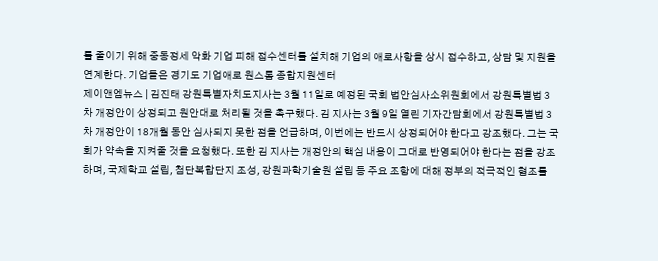를 줄이기 위해 중동정세 악화 기업 피해 접수센터를 설치해 기업의 애로사항을 상시 접수하고, 상담 및 지원을 연계한다. 기업들은 경기도 기업애로 원스톱 종합지원센터
제이앤엠뉴스 | 김진태 강원특별자치도지사는 3월 11일로 예정된 국회 법안심사소위원회에서 강원특별법 3차 개정안이 상정되고 원안대로 처리될 것을 촉구했다. 김 지사는 3월 9일 열린 기자간담회에서 강원특별법 3차 개정안이 18개월 동안 심사되지 못한 점을 언급하며, 이번에는 반드시 상정되어야 한다고 강조했다. 그는 국회가 약속을 지켜줄 것을 요청했다. 또한 김 지사는 개정안의 핵심 내용이 그대로 반영되어야 한다는 점을 강조하며, 국제학교 설립, 첨단복합단지 조성, 강원과학기술원 설립 등 주요 조항에 대해 정부의 적극적인 협조를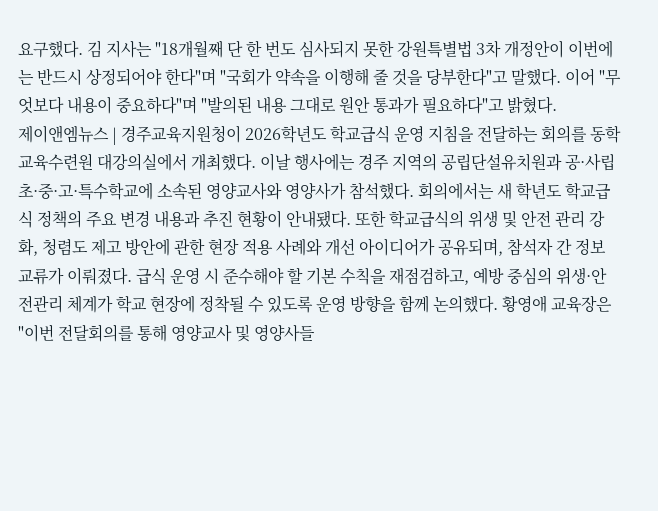요구했다. 김 지사는 "18개월째 단 한 번도 심사되지 못한 강원특별법 3차 개정안이 이번에는 반드시 상정되어야 한다"며 "국회가 약속을 이행해 줄 것을 당부한다"고 말했다. 이어 "무엇보다 내용이 중요하다"며 "발의된 내용 그대로 원안 통과가 필요하다"고 밝혔다.
제이앤엠뉴스 | 경주교육지원청이 2026학년도 학교급식 운영 지침을 전달하는 회의를 동학교육수련원 대강의실에서 개최했다. 이날 행사에는 경주 지역의 공립단설유치원과 공·사립 초·중·고·특수학교에 소속된 영양교사와 영양사가 참석했다. 회의에서는 새 학년도 학교급식 정책의 주요 변경 내용과 추진 현황이 안내됐다. 또한 학교급식의 위생 및 안전 관리 강화, 청렴도 제고 방안에 관한 현장 적용 사례와 개선 아이디어가 공유되며, 참석자 간 정보 교류가 이뤄졌다. 급식 운영 시 준수해야 할 기본 수칙을 재점검하고, 예방 중심의 위생·안전관리 체계가 학교 현장에 정착될 수 있도록 운영 방향을 함께 논의했다. 황영애 교육장은 "이번 전달회의를 통해 영양교사 및 영양사들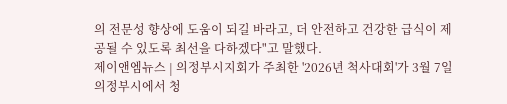의 전문성 향상에 도움이 되길 바라고, 더 안전하고 건강한 급식이 제공될 수 있도록 최선을 다하겠다"고 말했다.
제이앤엠뉴스 | 의정부시지회가 주최한 '2026년 척사대회'가 3월 7일 의정부시에서 청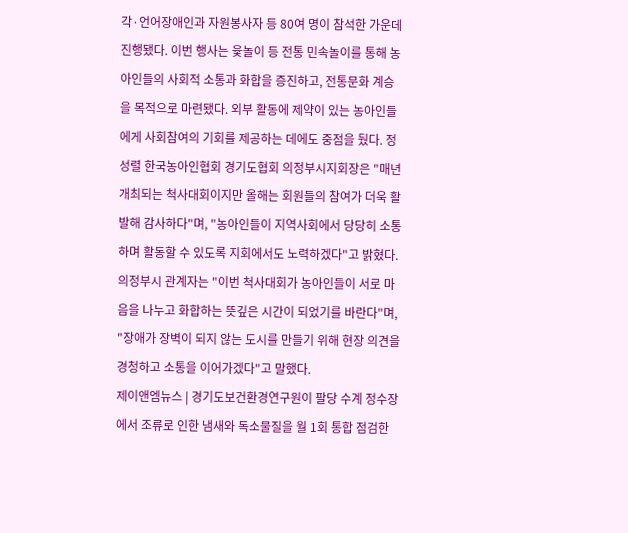각·언어장애인과 자원봉사자 등 80여 명이 참석한 가운데 진행됐다. 이번 행사는 윷놀이 등 전통 민속놀이를 통해 농아인들의 사회적 소통과 화합을 증진하고, 전통문화 계승을 목적으로 마련됐다. 외부 활동에 제약이 있는 농아인들에게 사회참여의 기회를 제공하는 데에도 중점을 뒀다. 정성렬 한국농아인협회 경기도협회 의정부시지회장은 "매년 개최되는 척사대회이지만 올해는 회원들의 참여가 더욱 활발해 감사하다"며, "농아인들이 지역사회에서 당당히 소통하며 활동할 수 있도록 지회에서도 노력하겠다"고 밝혔다. 의정부시 관계자는 "이번 척사대회가 농아인들이 서로 마음을 나누고 화합하는 뜻깊은 시간이 되었기를 바란다"며, "장애가 장벽이 되지 않는 도시를 만들기 위해 현장 의견을 경청하고 소통을 이어가겠다"고 말했다.
제이앤엠뉴스 | 경기도보건환경연구원이 팔당 수계 정수장에서 조류로 인한 냄새와 독소물질을 월 1회 통합 점검한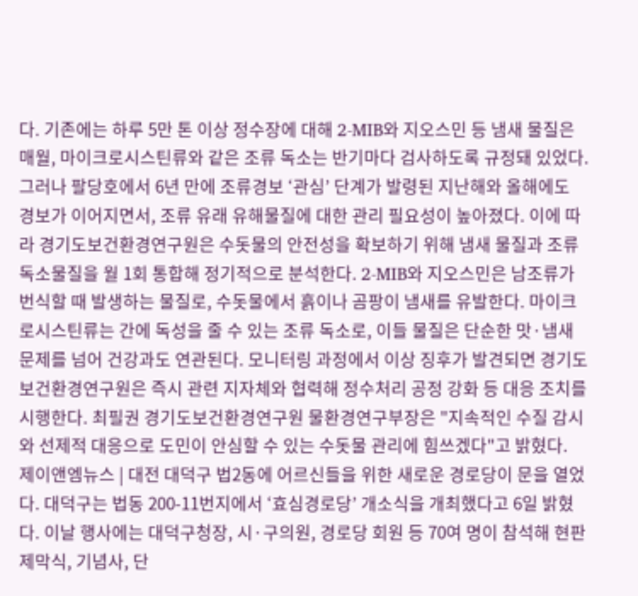다. 기존에는 하루 5만 톤 이상 정수장에 대해 2-MIB와 지오스민 등 냄새 물질은 매월, 마이크로시스틴류와 같은 조류 독소는 반기마다 검사하도록 규정돼 있었다. 그러나 팔당호에서 6년 만에 조류경보 ‘관심’ 단계가 발령된 지난해와 올해에도 경보가 이어지면서, 조류 유래 유해물질에 대한 관리 필요성이 높아졌다. 이에 따라 경기도보건환경연구원은 수돗물의 안전성을 확보하기 위해 냄새 물질과 조류 독소물질을 월 1회 통합해 정기적으로 분석한다. 2-MIB와 지오스민은 남조류가 번식할 때 발생하는 물질로, 수돗물에서 흙이나 곰팡이 냄새를 유발한다. 마이크로시스틴류는 간에 독성을 줄 수 있는 조류 독소로, 이들 물질은 단순한 맛·냄새 문제를 넘어 건강과도 연관된다. 모니터링 과정에서 이상 징후가 발견되면 경기도보건환경연구원은 즉시 관련 지자체와 협력해 정수처리 공정 강화 등 대응 조치를 시행한다. 최필권 경기도보건환경연구원 물환경연구부장은 "지속적인 수질 감시와 선제적 대응으로 도민이 안심할 수 있는 수돗물 관리에 힘쓰겠다"고 밝혔다.
제이앤엠뉴스 | 대전 대덕구 법2동에 어르신들을 위한 새로운 경로당이 문을 열었다. 대덕구는 법동 200-11번지에서 ‘효심경로당’ 개소식을 개최했다고 6일 밝혔다. 이날 행사에는 대덕구청장, 시·구의원, 경로당 회원 등 70여 명이 참석해 현판 제막식, 기념사, 단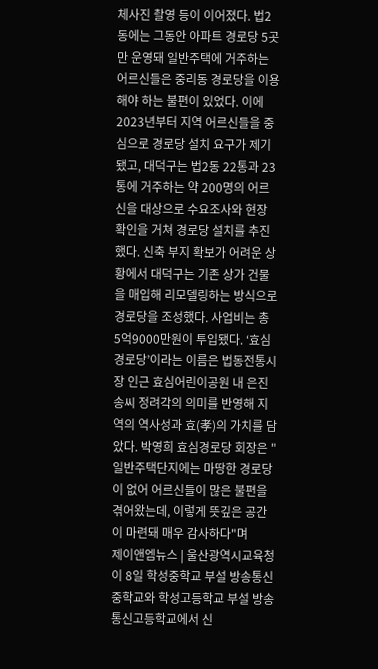체사진 촬영 등이 이어졌다. 법2동에는 그동안 아파트 경로당 5곳만 운영돼 일반주택에 거주하는 어르신들은 중리동 경로당을 이용해야 하는 불편이 있었다. 이에 2023년부터 지역 어르신들을 중심으로 경로당 설치 요구가 제기됐고, 대덕구는 법2동 22통과 23통에 거주하는 약 200명의 어르신을 대상으로 수요조사와 현장 확인을 거쳐 경로당 설치를 추진했다. 신축 부지 확보가 어려운 상황에서 대덕구는 기존 상가 건물을 매입해 리모델링하는 방식으로 경로당을 조성했다. 사업비는 총 5억9000만원이 투입됐다. ‘효심경로당’이라는 이름은 법동전통시장 인근 효심어린이공원 내 은진송씨 정려각의 의미를 반영해 지역의 역사성과 효(孝)의 가치를 담았다. 박영희 효심경로당 회장은 "일반주택단지에는 마땅한 경로당이 없어 어르신들이 많은 불편을 겪어왔는데, 이렇게 뜻깊은 공간이 마련돼 매우 감사하다"며
제이앤엠뉴스 | 울산광역시교육청이 8일 학성중학교 부설 방송통신중학교와 학성고등학교 부설 방송통신고등학교에서 신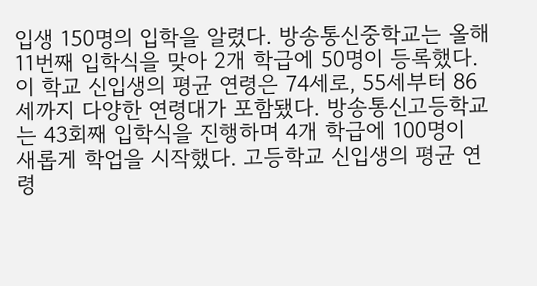입생 150명의 입학을 알렸다. 방송통신중학교는 올해 11번째 입학식을 맞아 2개 학급에 50명이 등록했다. 이 학교 신입생의 평균 연령은 74세로, 55세부터 86세까지 다양한 연령대가 포함됐다. 방송통신고등학교는 43회째 입학식을 진행하며 4개 학급에 100명이 새롭게 학업을 시작했다. 고등학교 신입생의 평균 연령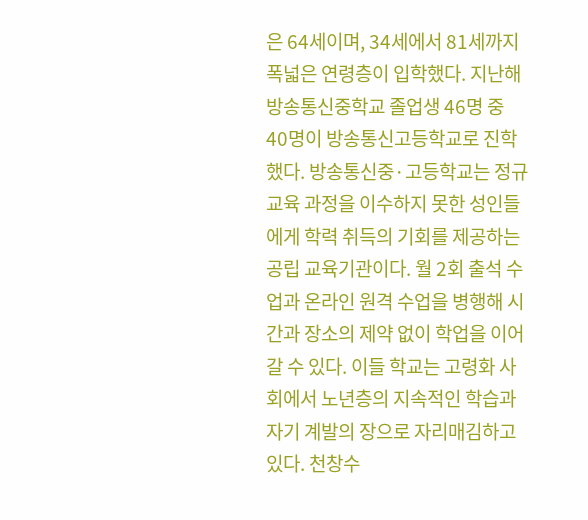은 64세이며, 34세에서 81세까지 폭넓은 연령층이 입학했다. 지난해 방송통신중학교 졸업생 46명 중 40명이 방송통신고등학교로 진학했다. 방송통신중·고등학교는 정규 교육 과정을 이수하지 못한 성인들에게 학력 취득의 기회를 제공하는 공립 교육기관이다. 월 2회 출석 수업과 온라인 원격 수업을 병행해 시간과 장소의 제약 없이 학업을 이어갈 수 있다. 이들 학교는 고령화 사회에서 노년층의 지속적인 학습과 자기 계발의 장으로 자리매김하고 있다. 천창수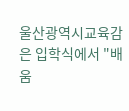울산광역시교육감은 입학식에서 "배움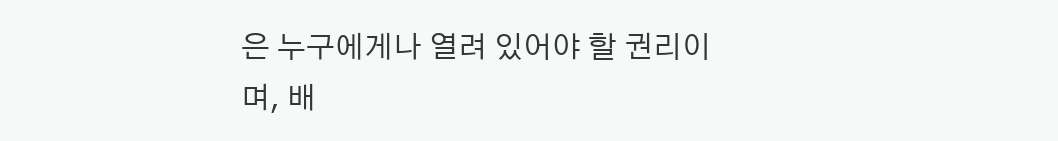은 누구에게나 열려 있어야 할 권리이며, 배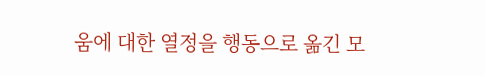움에 대한 열정을 행동으로 옮긴 모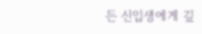든 신입생에게 깊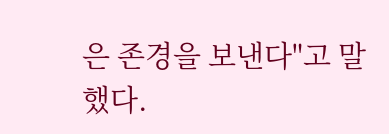은 존경을 보낸다"고 말했다.